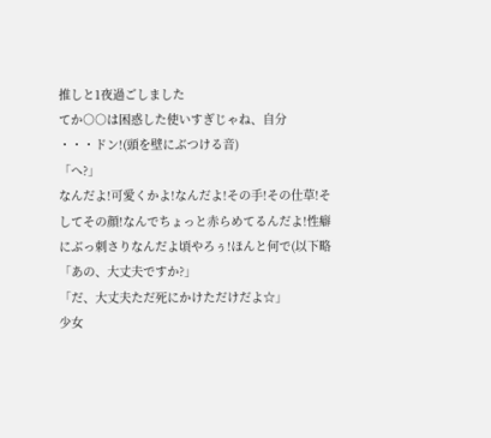推しと1夜過ごしました
てか○○は困惑した使いすぎじゃね、自分
・・・ドン!(頭を壁にぶつける音)
「へ?」
なんだよ!可愛くかよ!なんだよ!その手!その仕草!そしてその顔!なんでちょっと赤らめてるんだよ!性癖にぶっ刺さりなんだよ頃やろぅ!ほんと何で(以下略
「あの、大丈夫ですか?」
「だ、大丈夫ただ死にかけただけだよ☆」
少女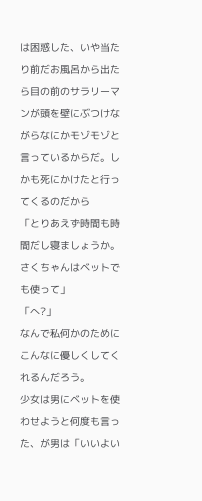は困惑した、いや当たり前だお風呂から出たら目の前のサラリーマンが頭を壁にぶつけながらなにかモゾモゾと言っているからだ。しかも死にかけたと行ってくるのだから
「とりあえず時間も時間だし寝ましょうか。さくちゃんはベットでも使って」
「へ?」
なんで私何かのためにこんなに優しくしてくれるんだろう。
少女は男にベットを使わせようと何度も言った、が男は「いいよい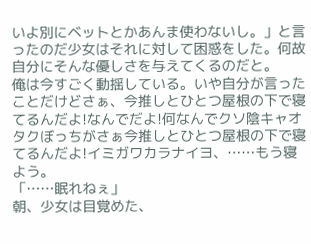いよ別にベットとかあんま使わないし。」と言ったのだ少女はそれに対して困惑をした。何故自分にそんな優しさを与えてくるのだと。
俺は今すごく動揺している。いや自分が言ったことだけどさぁ、今推しとひとつ屋根の下で寝てるんだよ!なんでだよ!何なんでクソ陰キャオタクぼっちがさぁ今推しとひとつ屋根の下で寝てるんだよ!イミガワカラナイヨ、……もう寝よう。
「……眠れねぇ」
朝、少女は目覚めた、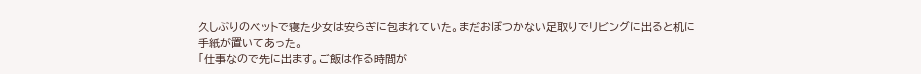久しぶりのベットで寝た少女は安らぎに包まれていた。まだおぼつかない足取りでリビングに出ると机に手紙が置いてあった。
「仕事なので先に出ます。ご飯は作る時間が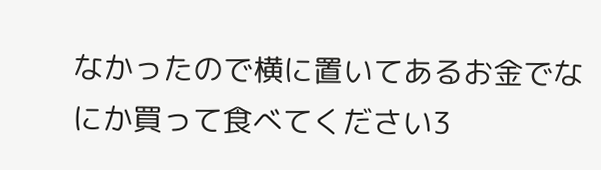なかったので横に置いてあるお金でなにか買って食べてください3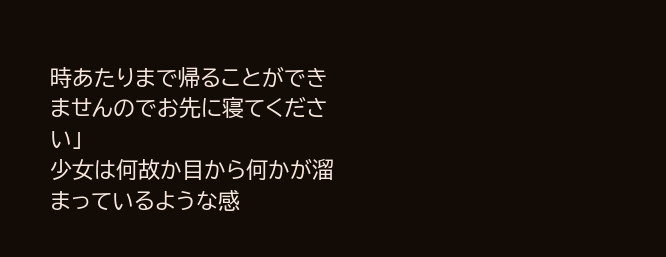時あたりまで帰ることができませんのでお先に寝てください」
少女は何故か目から何かが溜まっているような感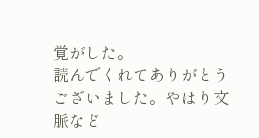覚がした。
読んでくれてありがとうございました。やはり文脈など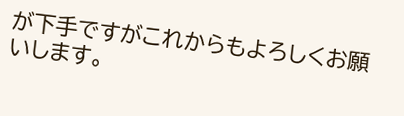が下手ですがこれからもよろしくお願いします。